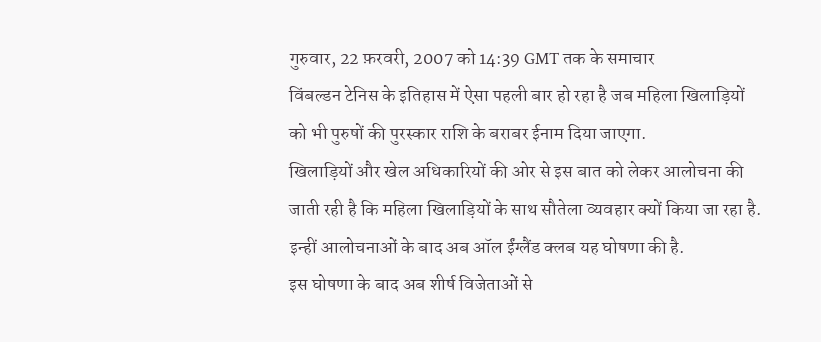गुरुवार, 22 फ़रवरी, 2007 को 14:39 GMT तक के समाचार
विंबल्डन टेनिस के इतिहास में ऐसा पहली बार हो रहा है जब महिला खिलाड़ियों को भी पुरुषों की पुरस्कार राशि के बराबर ईनाम दिया जाएगा.
खिलाड़ियों और खेल अधिकारियों की ओर से इस बात को लेकर आलोचना की जाती रही है कि महिला खिलाड़ियों के साथ सौतेला व्यवहार क्यों किया जा रहा है.
इन्हीं आलोचनाओं के बाद अब ऑल ईंग्लैंड क्लब यह घोषणा की है.
इस घोषणा के बाद अब शीर्ष विजेताओं से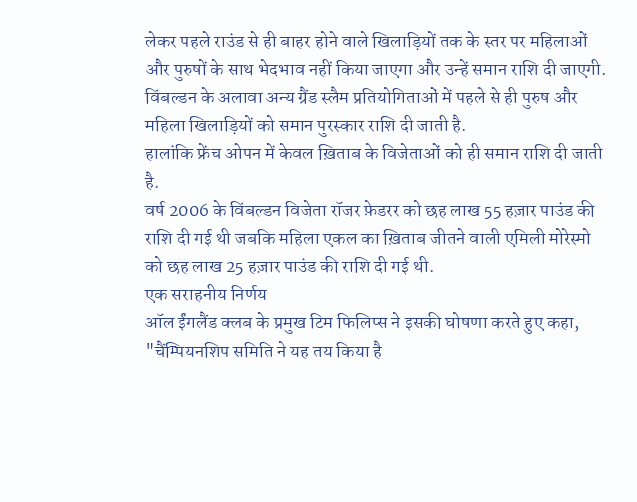लेकर पहले राउंड से ही बाहर होने वाले खिलाड़ियों तक के स्तर पर महिलाओं और पुरुषों के साथ भेदभाव नहीं किया जाएगा और उन्हें समान राशि दी जाएगी.
विंबल्डन के अलावा अन्य ग्रैंड स्लैम प्रतियोगिताओं में पहले से ही पुरुष और महिला खिलाड़ियों को समान पुरस्कार राशि दी जाती है.
हालांकि फ्रेंच ओपन में केवल ख़िताब के विजेताओं को ही समान राशि दी जाती है.
वर्ष 2006 के विंबल्डन विजेता रॉजर फ़ेडरर को छह लाख 55 हज़ार पाउंड की राशि दी गई थी जबकि महिला एकल का ख़िताब जीतने वाली एमिली मोरेस्मो को छह लाख 25 हज़ार पाउंड की राशि दी गई थी.
एक सराहनीय निर्णय
ऑल ईंगलैंड क्लब के प्रमुख टिम फिलिप्स ने इसकी घोषणा करते हुए कहा, "चैंम्पियनशिप समिति ने यह तय किया है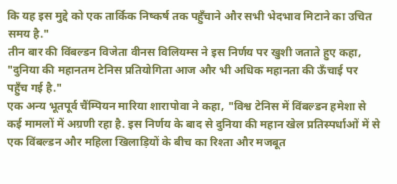कि यह इस मुद्दे को एक तार्किक निष्कर्ष तक पहुँचाने और सभी भेदभाव मिटाने का उचित समय है."
तीन बार की विंबल्डन विजेता वीनस विलियम्स ने इस निर्णय पर खुशी जताते हुए कहा, "दुनिया की महानतम टेनिस प्रतियोगिता आज और भी अधिक महानता की ऊँचाई पर पहुँच गई है."
एक अन्य भूतपूर्व चैंम्पियन मारिया शारापोवा ने कहा, "विश्व टेनिस में विंबल्डन हमेशा से कई मामलों में अग्रणी रहा है. इस निर्णय के बाद से दुनिया की महान खेल प्रतिस्पर्धाओं में से एक विंबल्डन और महिला खिलाड़ियों के बीच का रिश्ता और मजबूत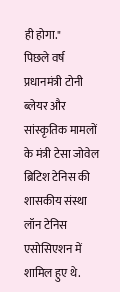ही होगा."
पिछले वर्ष प्रधानमंत्री टोनी ब्लेयर और सांस्कृतिक मामलों के मंत्री टेसा जोवेल ब्रिटिश टेनिस की शासकीय संस्था लॉन टेनिस एसोसिएशन में शामिल हुए थे.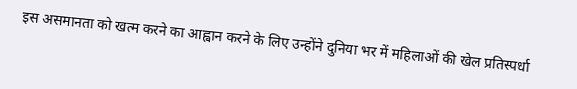इस असमानता को खत्म करने का आह्वान करने के लिए उन्होंने दुनिया भर में महिलाओं की खेल प्रतिस्पर्धा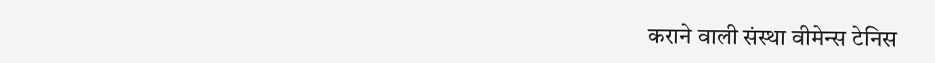कराने वाली संस्था वीमेन्स टेनिस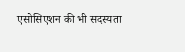एसोसिएशन की भी सदस्यता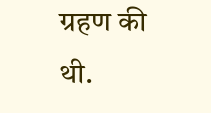ग्रहण की थी.